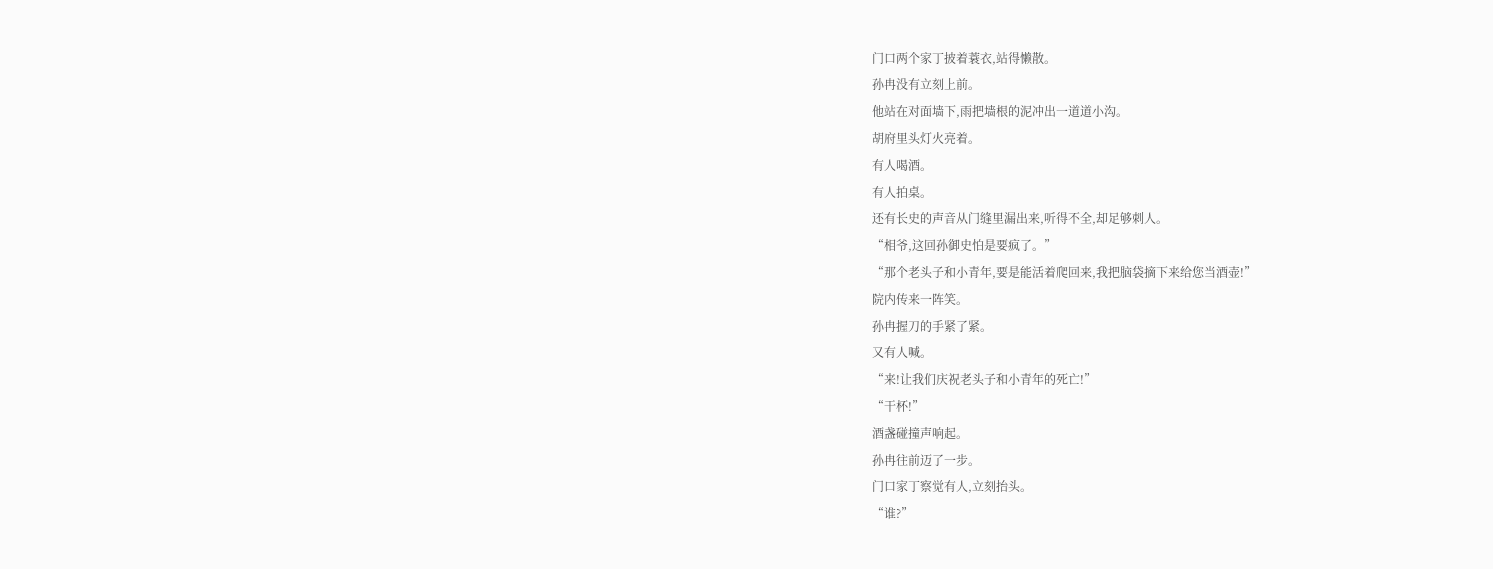门口两个家丁披着蓑衣,站得懒散。
孙冉没有立刻上前。
他站在对面墙下,雨把墙根的泥冲出一道道小沟。
胡府里头灯火亮着。
有人喝酒。
有人拍桌。
还有长史的声音从门缝里漏出来,听得不全,却足够刺人。
“相爷,这回孙御史怕是要疯了。”
“那个老头子和小青年,要是能活着爬回来,我把脑袋摘下来给您当酒壶!”
院内传来一阵笑。
孙冉握刀的手紧了紧。
又有人喊。
“来!让我们庆祝老头子和小青年的死亡!”
“干杯!”
酒盏碰撞声响起。
孙冉往前迈了一步。
门口家丁察觉有人,立刻抬头。
“谁?”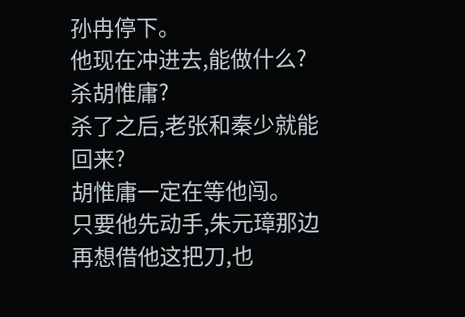孙冉停下。
他现在冲进去,能做什么?
杀胡惟庸?
杀了之后,老张和秦少就能回来?
胡惟庸一定在等他闯。
只要他先动手,朱元璋那边再想借他这把刀,也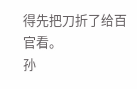得先把刀折了给百官看。
孙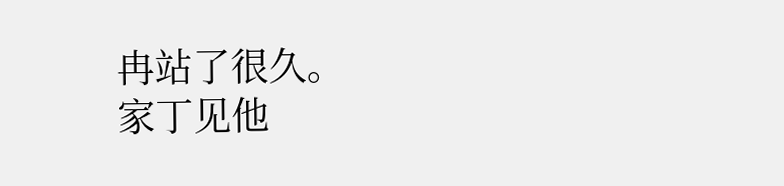冉站了很久。
家丁见他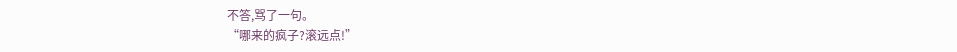不答,骂了一句。
“哪来的疯子?滚远点!”